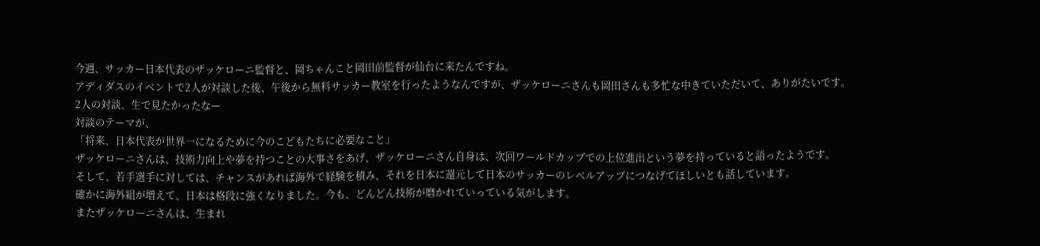今週、サッカー日本代表のザッケローニ監督と、岡ちゃんこと岡田前監督が仙台に来たんですね。
アディダスのイベントで2人が対談した後、午後から無料サッカー教室を行ったようなんですが、ザッケローニさんも岡田さんも多忙な中きていただいて、ありがたいです。
2人の対談、生で見たかったなー
対談のテーマが、
「将来、日本代表が世界一になるために今のこどもたちに必要なこと」
ザッケローニさんは、技術力向上や夢を持つことの大事さをあげ、ザッケローニさん自身は、次回ワールドカップでの上位進出という夢を持っていると語ったようです。
そして、若手選手に対しては、チャンスがあれば海外で経験を積み、それを日本に還元して日本のサッカーのレベルアップにつなげてほしいとも話しています。
確かに海外組が増えて、日本は格段に強くなりました。今も、どんどん技術が磨かれていっている気がします。
またザッケローニさんは、生まれ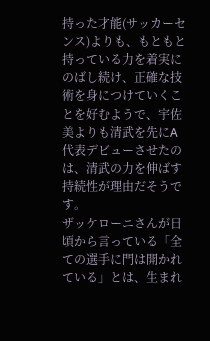持った才能(サッカーセンス)よりも、もともと持っている力を着実にのばし続け、正確な技術を身につけていくことを好むようで、宇佐美よりも清武を先にA代表デビューさせたのは、清武の力を伸ばす持続性が理由だそうです。
ザッケローニさんが日頃から言っている「全ての選手に門は開かれている」とは、生まれ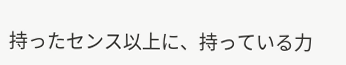持ったセンス以上に、持っている力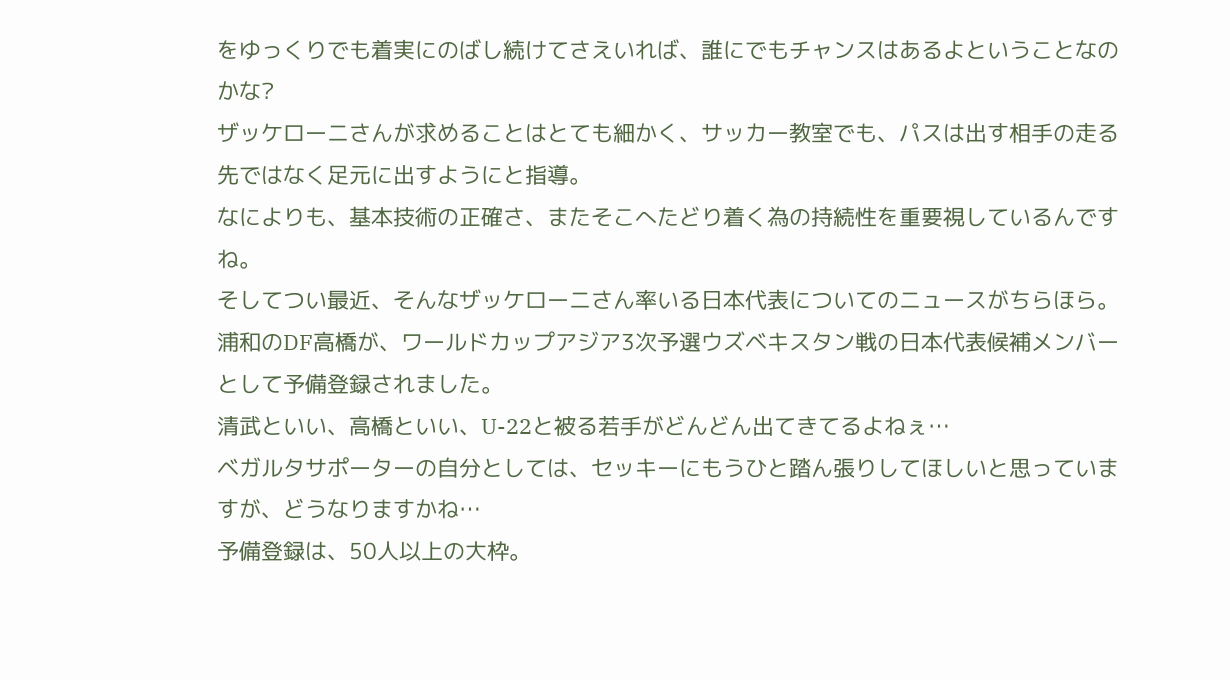をゆっくりでも着実にのばし続けてさえいれば、誰にでもチャンスはあるよということなのかな?
ザッケローニさんが求めることはとても細かく、サッカー教室でも、パスは出す相手の走る先ではなく足元に出すようにと指導。
なによりも、基本技術の正確さ、またそこへたどり着く為の持続性を重要視しているんですね。
そしてつい最近、そんなザッケローニさん率いる日本代表についてのニュースがちらほら。
浦和のDF高橋が、ワールドカップアジア3次予選ウズベキスタン戦の日本代表候補メンバーとして予備登録されました。
清武といい、高橋といい、U-22と被る若手がどんどん出てきてるよねぇ…
ベガルタサポーターの自分としては、セッキーにもうひと踏ん張りしてほしいと思っていますが、どうなりますかね…
予備登録は、50人以上の大枠。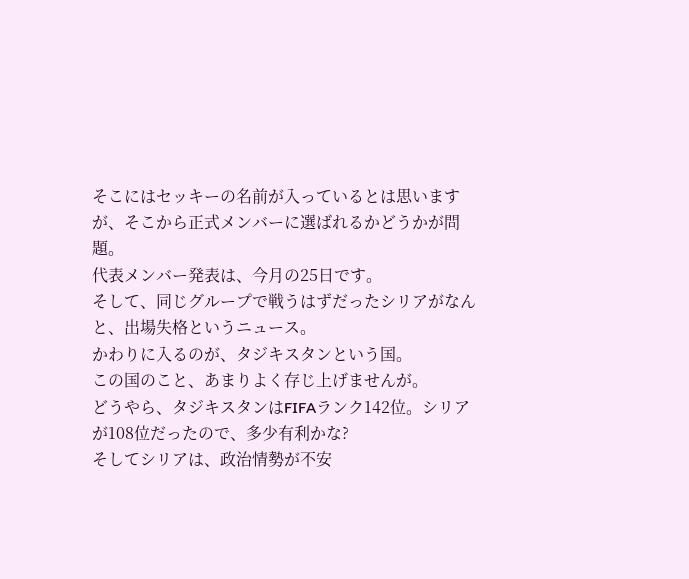そこにはセッキーの名前が入っているとは思いますが、そこから正式メンバーに選ばれるかどうかが問題。
代表メンバー発表は、今月の25日です。
そして、同じグループで戦うはずだったシリアがなんと、出場失格というニュース。
かわりに入るのが、タジキスタンという国。
この国のこと、あまりよく存じ上げませんが。
どうやら、タジキスタンはFIFAランク142位。シリアが108位だったので、多少有利かな?
そしてシリアは、政治情勢が不安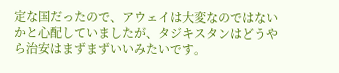定な国だったので、アウェイは大変なのではないかと心配していましたが、タジキスタンはどうやら治安はまずまずいいみたいです。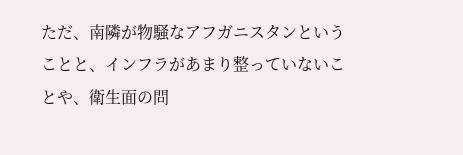ただ、南隣が物騒なアフガニスタンということと、インフラがあまり整っていないことや、衛生面の問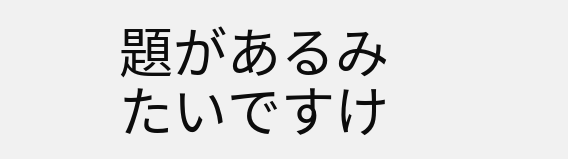題があるみたいですけ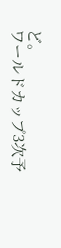ど。
ワールドカップ3次予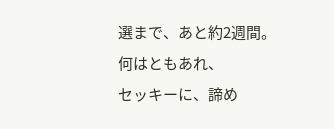選まで、あと約2週間。
何はともあれ、
セッキーに、諦め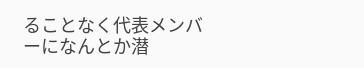ることなく代表メンバーになんとか潜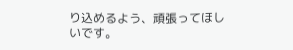り込めるよう、頑張ってほしいです。